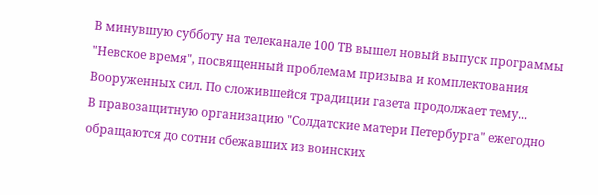В минувшую субботу на телеканале 100 ТВ вышел новый выпуск программы "Невское время", посвященный проблемам призыва и комплектования Вооруженных сил. По сложившейся традиции газета продолжает тему...
В правозащитную организацию "Солдатские матери Петербурга" ежегодно обращаются до сотни сбежавших из воинских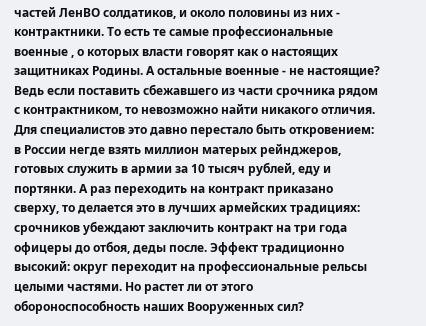частей ЛенВО солдатиков, и около половины из них - контрактники. То есть те самые профессиональные военные , о которых власти говорят как о настоящих защитниках Родины. А остальные военные - не настоящие? Ведь если поставить сбежавшего из части срочника рядом с контрактником, то невозможно найти никакого отличия.
Для специалистов это давно перестало быть откровением: в России негде взять миллион матерых рейнджеров, готовых служить в армии за 10 тысяч рублей, еду и портянки. А раз переходить на контракт приказано сверху, то делается это в лучших армейских традициях: срочников убеждают заключить контракт на три года офицеры до отбоя, деды после. Эффект традиционно высокий: округ переходит на профессиональные рельсы целыми частями. Но растет ли от этого обороноспособность наших Вооруженных сил?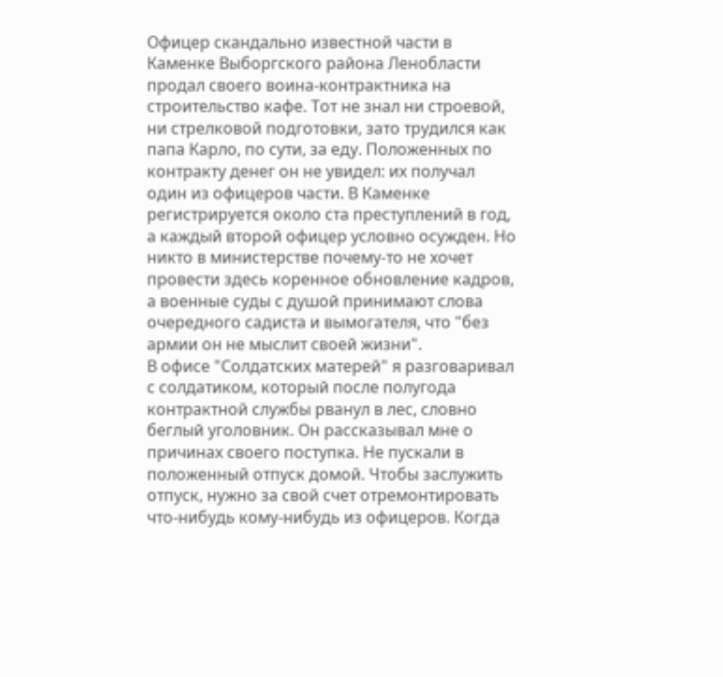Офицер скандально известной части в Каменке Выборгского района Ленобласти продал своего воина-контрактника на строительство кафе. Тот не знал ни строевой, ни стрелковой подготовки, зато трудился как папа Карло, по сути, за еду. Положенных по контракту денег он не увидел: их получал один из офицеров части. В Каменке регистрируется около ста преступлений в год, а каждый второй офицер условно осужден. Но никто в министерстве почему-то не хочет провести здесь коренное обновление кадров, а военные суды с душой принимают слова очередного садиста и вымогателя, что "без армии он не мыслит своей жизни".
В офисе "Солдатских матерей" я разговаривал с солдатиком, который после полугода контрактной службы рванул в лес, словно беглый уголовник. Он рассказывал мне о причинах своего поступка. Не пускали в положенный отпуск домой. Чтобы заслужить отпуск, нужно за свой счет отремонтировать что-нибудь кому-нибудь из офицеров. Когда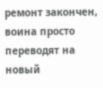ремонт закончен, воина просто переводят на новый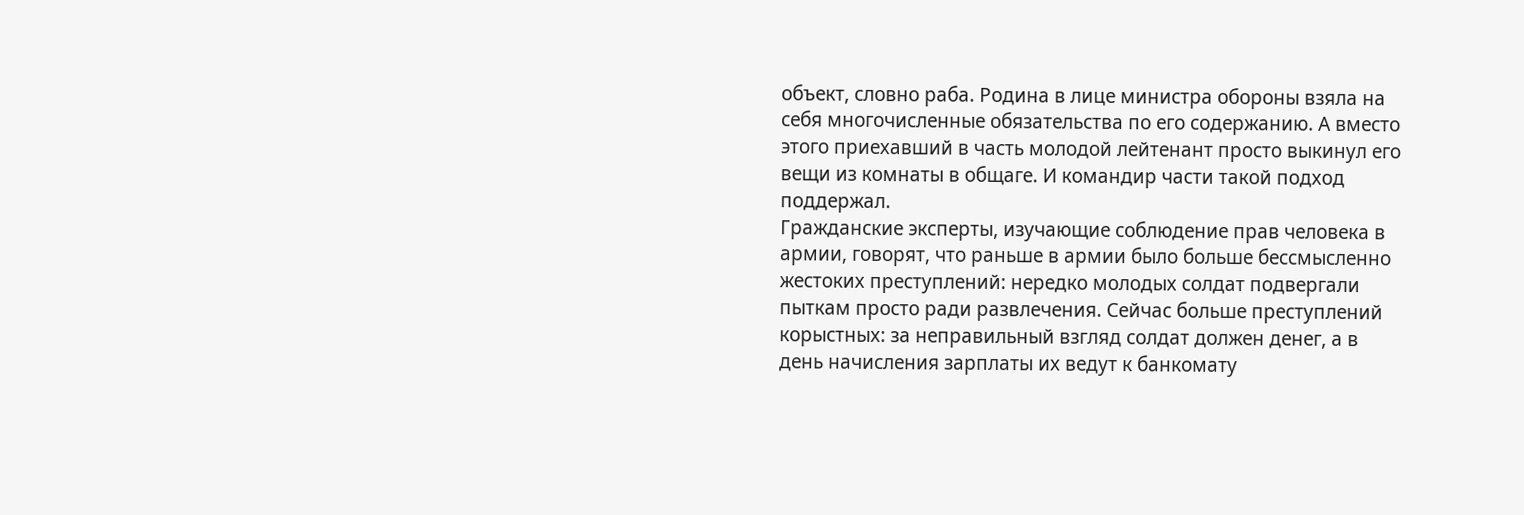объект, словно раба. Родина в лице министра обороны взяла на себя многочисленные обязательства по его содержанию. А вместо этого приехавший в часть молодой лейтенант просто выкинул его вещи из комнаты в общаге. И командир части такой подход поддержал.
Гражданские эксперты, изучающие соблюдение прав человека в армии, говорят, что раньше в армии было больше бессмысленно жестоких преступлений: нередко молодых солдат подвергали пыткам просто ради развлечения. Сейчас больше преступлений корыстных: за неправильный взгляд солдат должен денег, а в день начисления зарплаты их ведут к банкомату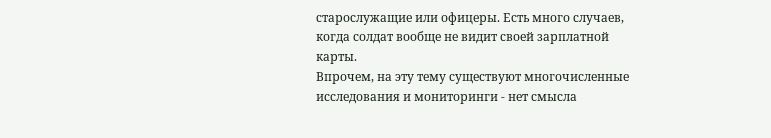старослужащие или офицеры. Есть много случаев, когда солдат вообще не видит своей зарплатной карты.
Впрочем, на эту тему существуют многочисленные исследования и мониторинги - нет смысла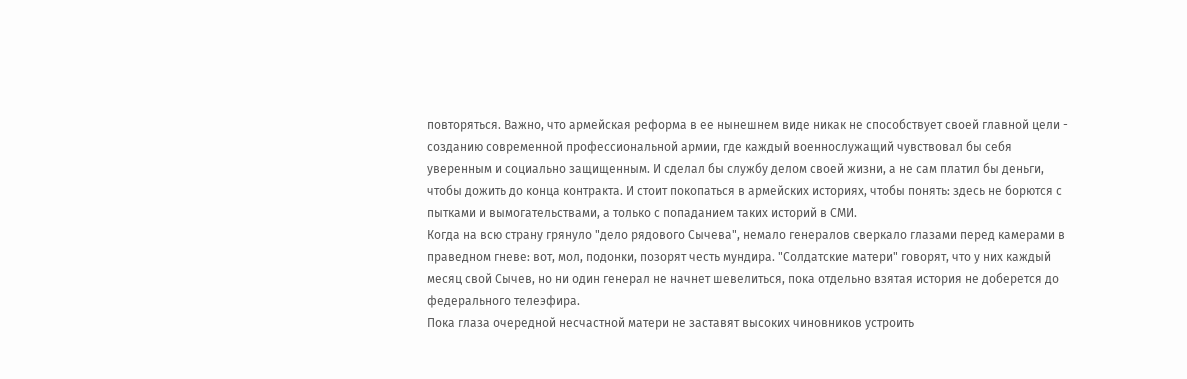повторяться. Важно, что армейская реформа в ее нынешнем виде никак не способствует своей главной цели - созданию современной профессиональной армии, где каждый военнослужащий чувствовал бы себя уверенным и социально защищенным. И сделал бы службу делом своей жизни, а не сам платил бы деньги, чтобы дожить до конца контракта. И стоит покопаться в армейских историях, чтобы понять: здесь не борются с пытками и вымогательствами, а только с попаданием таких историй в СМИ.
Когда на всю страну грянуло "дело рядового Сычева", немало генералов сверкало глазами перед камерами в праведном гневе: вот, мол, подонки, позорят честь мундира. "Солдатские матери" говорят, что у них каждый месяц свой Сычев, но ни один генерал не начнет шевелиться, пока отдельно взятая история не доберется до федерального телеэфира.
Пока глаза очередной несчастной матери не заставят высоких чиновников устроить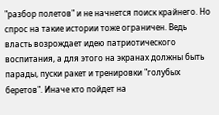"разбор полетов" и не начнется поиск крайнего. Но спрос на такие истории тоже ограничен. Ведь власть возрождает идею патриотического воспитания, а для этого на экранах должны быть парады, пуски ракет и тренировки "голубых беретов". Иначе кто пойдет на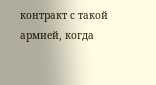контракт с такой армией, когда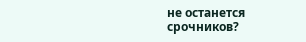не останется срочников?